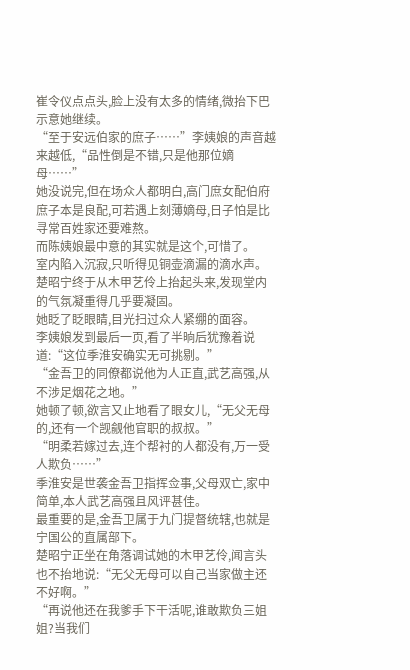崔令仪点点头,脸上没有太多的情绪,微抬下巴示意她继续。
“至于安远伯家的庶子……”李姨娘的声音越来越低,“品性倒是不错,只是他那位嫡母……”
她没说完,但在场众人都明白,高门庶女配伯府庶子本是良配,可若遇上刻薄嫡母,日子怕是比寻常百姓家还要难熬。
而陈姨娘最中意的其实就是这个,可惜了。
室内陷入沉寂,只听得见铜壶滴漏的滴水声。
楚昭宁终于从木甲艺伶上抬起头来,发现堂内的气氛凝重得几乎要凝固。
她眨了眨眼睛,目光扫过众人紧绷的面容。
李姨娘发到最后一页,看了半晌后犹豫着说道:“这位季淮安确实无可挑剔。”
“金吾卫的同僚都说他为人正直,武艺高强,从不涉足烟花之地。”
她顿了顿,欲言又止地看了眼女儿,“无父无母的,还有一个觊觎他官职的叔叔。”
“明柔若嫁过去,连个帮衬的人都没有,万一受人欺负……”
季淮安是世袭金吾卫指挥佥事,父母双亡,家中简单,本人武艺高强且风评甚佳。
最重要的是,金吾卫属于九门提督统辖,也就是宁国公的直属部下。
楚昭宁正坐在角落调试她的木甲艺伶,闻言头也不抬地说:“无父无母可以自己当家做主还不好啊。”
“再说他还在我爹手下干活呢,谁敢欺负三姐姐?当我们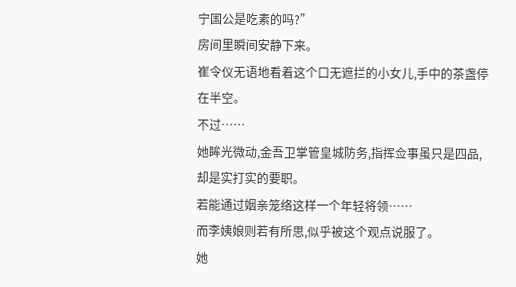宁国公是吃素的吗?”
房间里瞬间安静下来。
崔令仪无语地看着这个口无遮拦的小女儿,手中的茶盏停在半空。
不过……
她眸光微动,金吾卫掌管皇城防务,指挥佥事虽只是四品,却是实打实的要职。
若能通过姻亲笼络这样一个年轻将领……
而李姨娘则若有所思,似乎被这个观点说服了。
她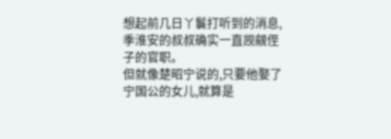想起前几日丫鬟打听到的消息,季淮安的叔叔确实一直觊觎侄子的官职。
但就像楚昭宁说的,只要他娶了宁国公的女儿,就算是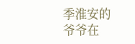季淮安的爷爷在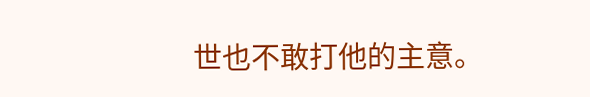世也不敢打他的主意。